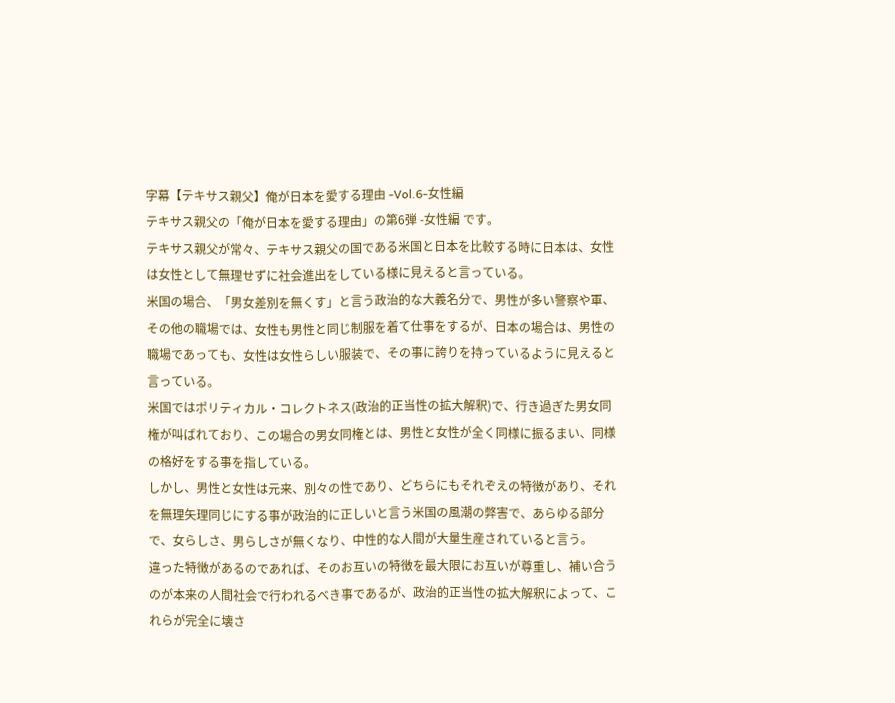字幕【テキサス親父】俺が日本を愛する理由 -Vol.6-女性編
テキサス親父の「俺が日本を愛する理由」の第6弾 -女性編 です。
テキサス親父が常々、テキサス親父の国である米国と日本を比較する時に日本は、女性は女性として無理せずに社会進出をしている様に見えると言っている。
米国の場合、「男女差別を無くす」と言う政治的な大義名分で、男性が多い警察や軍、その他の職場では、女性も男性と同じ制服を着て仕事をするが、日本の場合は、男性の職場であっても、女性は女性らしい服装で、その事に誇りを持っているように見えると言っている。
米国ではポリティカル・コレクトネス(政治的正当性の拡大解釈)で、行き過ぎた男女同権が叫ばれており、この場合の男女同権とは、男性と女性が全く同様に振るまい、同様の格好をする事を指している。
しかし、男性と女性は元来、別々の性であり、どちらにもそれぞえの特徴があり、それを無理矢理同じにする事が政治的に正しいと言う米国の風潮の弊害で、あらゆる部分で、女らしさ、男らしさが無くなり、中性的な人間が大量生産されていると言う。
違った特徴があるのであれば、そのお互いの特徴を最大限にお互いが尊重し、補い合うのが本来の人間社会で行われるべき事であるが、政治的正当性の拡大解釈によって、これらが完全に壊さ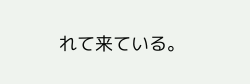れて来ている。